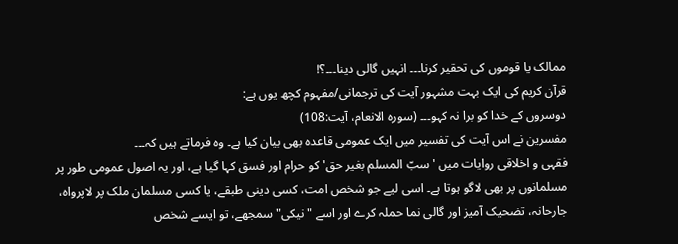ممالک یا قوموں کی تحقیر کرنا۔۔۔ انہیں گالی دینا۔۔۔؟!
قرآن کریم کی ایک بہت مشہور آیت کی ترجمانی/مفہوم کچھ یوں ہے:
دوسروں کے خدا کو برا نہ کہو۔۔۔ (سورہ الانعام، آیت:108)
مفسرین نے اس آیت کی تفسیر میں ایک عمومی قاعدہ بھی بیان کیا ہے۔ وہ فرماتے ہیں کہ۔۔۔
فقہی و اخلاقی روایات میں 'سبّ المسلم بغير حق' کو حرام اور فسق کہا گیا ہے، اور یہ اصول عمومی طور پر مسلمانوں پر بھی لاگو ہوتا ہے۔ اسی لیے جو شخص امت، کسی دینی طبقے، یا کسی مسلمان ملک پر لاپرواہ، جارحانہ، تضحیک آمیز اور گالی نما حملہ کرے اور اسے "نیکی" سمجھے، تو ایسے شخص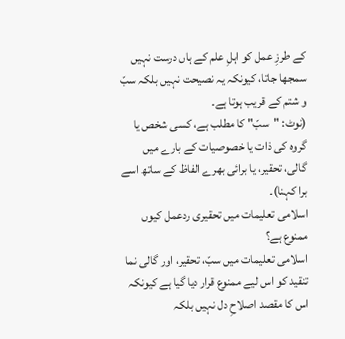کے طرزِ عمل کو اہلِ علم کے ہاں درست نہیں سمجھا جاتا، کیونکہ یہ نصیحت نہیں بلکہ سبّ و شتم کے قریب ہوتا ہے۔
(نوٹ: "سبّ" کا مطلب ہے، کسی شخص یا گروہ کی ذات یا خصوصیات کے بارے میں گالی، تحقیر، یا برائی بھرے الفاظ کے ساتھ اسے برا کہنا)۔
اسلامی تعلیمات میں تحقیری ردعمل کیوں ممنوع ہے؟
اسلامی تعلیمات میں سبّ، تحقیر، اور گالی نما تنقید کو اس لیے ممنوع قرار دیا گیا ہے کیونکہ اس کا مقصد اصلاحِ دل نہیں بلکہ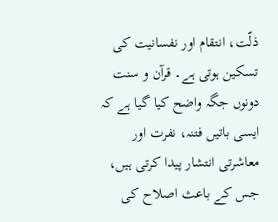ذلّت، انتقام اور نفسانيت کی تسکین ہوتی ہے۔ قرآن و سنت دونوں جگہ واضح کیا گیا ہے کہ ایسی باتیں فتنہ، نفرت اور معاشرتی انتشار پیدا کرتی ہیں، جس کے باعث اصلاح کی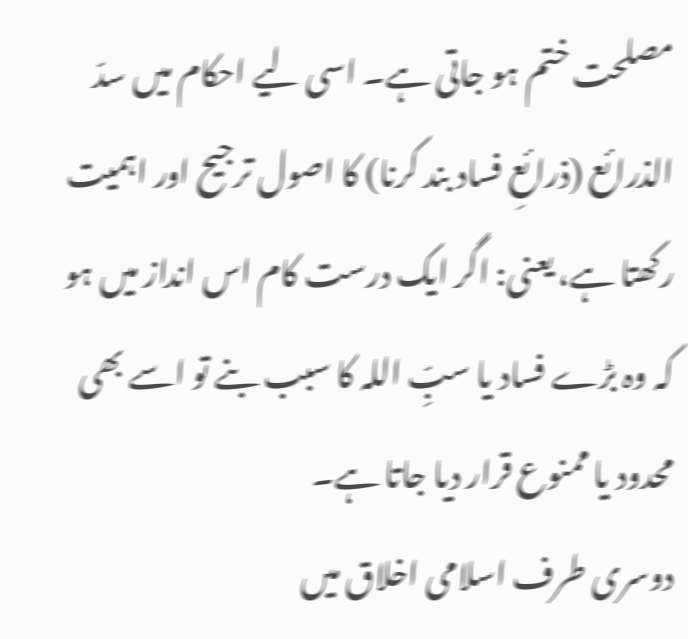مصلحت ختم ہو جاتی ہے۔ اسی لیے احکام میں سدّ الذرائع (ذرائعِ فساد بند کرنا) کا اصول ترجیح اور اہمیت رکھتا ہے، یعنی: اگر ایک درست کام اس انداز میں ہو کہ وہ بڑے فساد یا سبِّ اللہ کا سبب بنے تو اسے بھی محدود یا ممنوع قرار دیا جاتا ہے۔
دوسری طرف اسلامی اخلاق میں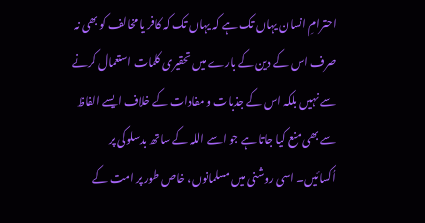احترامِ انسان یہاں تک ہے کہ یہاں تک کہ کافر یا مخالف کو بھی نہ صرف اس کے دین کے بارے میں تحقیری کلمات استعمال کرنے سے نہیں بلکہ اس کے جذبات و مفادات کے خلاف ایسے الفاظ سے بھی منع کیا جاتا ہے جو اسے اللہ کے ساتھ بدسلوکی پر اُکسائیں۔ اسی روشنی میں مسلمانوں، خاص طور پر امت کے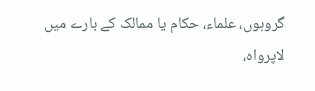گروہوں، علماء، حکام یا ممالک کے بارے میں لاپرواہ،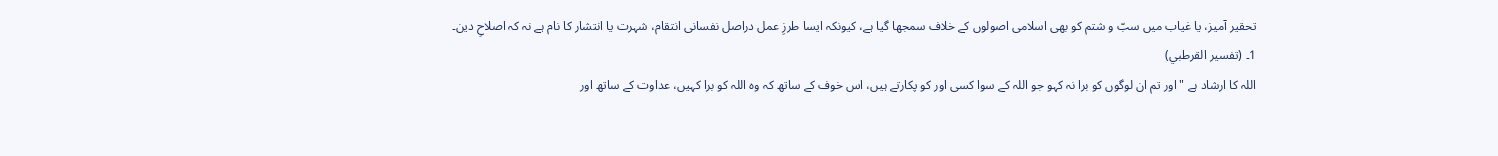تحقیر آمیز، یا غیاب میں سبّ و شتم کو بھی اسلامی اصولوں کے خلاف سمجھا گیا ہے، کیونکہ ایسا طرزِ عمل دراصل نفسانی انتقام، شہرت یا انتشار کا نام ہے نہ کہ اصلاحِ دین۔
1۔ (تفسیر القرطبي)
اللہ کا ارشاد ہے "اور تم ان لوگوں کو برا نہ کہو جو اللہ کے سوا کسی اور کو پکارتے ہیں، اس خوف کے ساتھ کہ وہ اللہ کو برا کہیں، عداوت کے ساتھ اور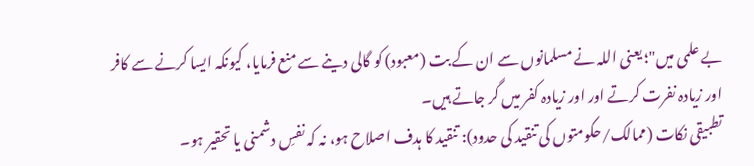بے علمی میں"؛ یعنی اللہ نے مسلمانوں سے ان کے بت (معبود) کو گالی دینے سے منع فرمایا، کیونکہ ایسا کرنے سے کافر اور زیادہ نفرت کرتے اور اور زیادہ کفر میں گر جاتے ہیں۔
تطبیقی نکات (ممالک/حکومتوں کی تنقید کی حدود): تنقید کا ہدف اصلاح ہو، نہ کہ نفسِ دشمنی یا تحقیر ہو۔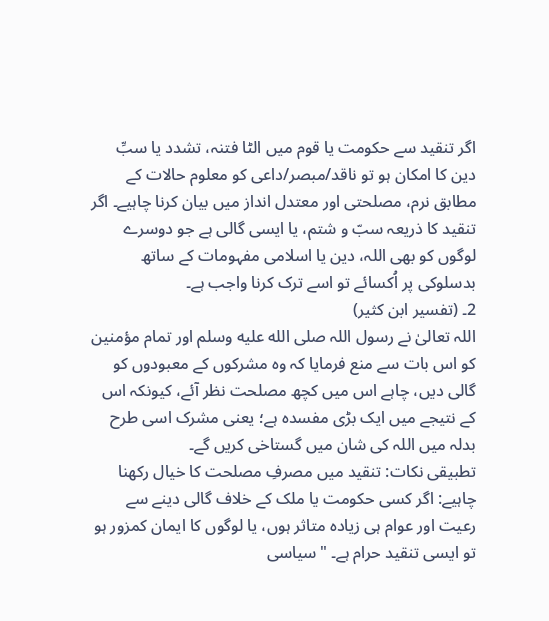اگر تنقید سے حکومت یا قوم میں الٹا فتنہ، تشدد یا سبِّ دین کا امکان ہو تو ناقد/مبصر/داعی کو معلوم حالات کے مطابق نرم، مصلحتی اور معتدل انداز میں بیان کرنا چاہیے۔ اگر تنقید کا ذریعہ سبّ و شتم، یا ایسی گالی ہے جو دوسرے لوگوں کو بھی اللہ، دین یا اسلامی مفہومات کے ساتھ بدسلوکی پر اُکسائے تو اسے ترک کرنا واجب ہے۔
2۔ (تفسير ابن كثير)
اللہ تعالیٰ نے رسول اللہ صلى الله عليه وسلم اور تمام مؤمنین کو اس بات سے منع فرمایا کہ وہ مشرکوں کے معبودوں کو گالی دیں، چاہے اس میں کچھ مصلحت نظر آئے، کیونکہ اس کے نتیجے میں ایک بڑی مفسدہ ہے؛ یعنی مشرک اسی طرح بدلہ میں اللہ کی شان میں گستاخی کریں گے۔
تطبیقی نکات: تنقید میں مصرفِ مصلحت کا خیال رکھنا چاہیے: اگر کسی حکومت یا ملک کے خلاف گالی دینے سے رعیت اور عوام ہی زیادہ متاثر ہوں، یا لوگوں کا ایمان کمزور ہو تو ایسی تنقید حرام ہے۔ "سیاسی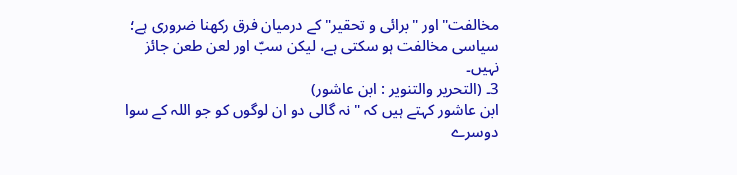مخالفت" اور "برائی و تحقیر" کے درمیان فرق رکھنا ضروری ہے؛ سیاسی مخالفت ہو سکتی ہے، لیکن سبّ اور لعن طعن جائز نہیں۔
3۔ (التحرير والتنوير : ابن عاشور)
ابن عاشور کہتے ہیں کہ "نہ گالی دو ان لوگوں کو جو اللہ کے سوا دوسرے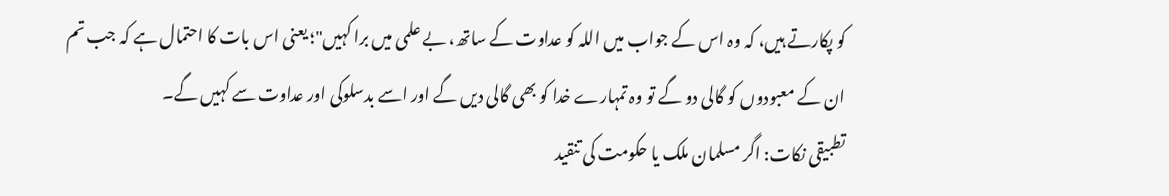کو پکارتے ہیں، کہ وہ اس کے جواب میں اللہ کو عداوت کے ساتھ، بے علمی میں برا کہیں"؛ یعنی اس بات کا احتمال ہے کہ جب تم ان کے معبودوں کو گالی دو گے تو وہ تمہارے خدا کو بھی گالی دیں گے اور اسے بدسلوکی اور عداوت سے کہیں گے۔
تطبیقی نکات: اگر مسلمان ملک یا حکومت کی تنقید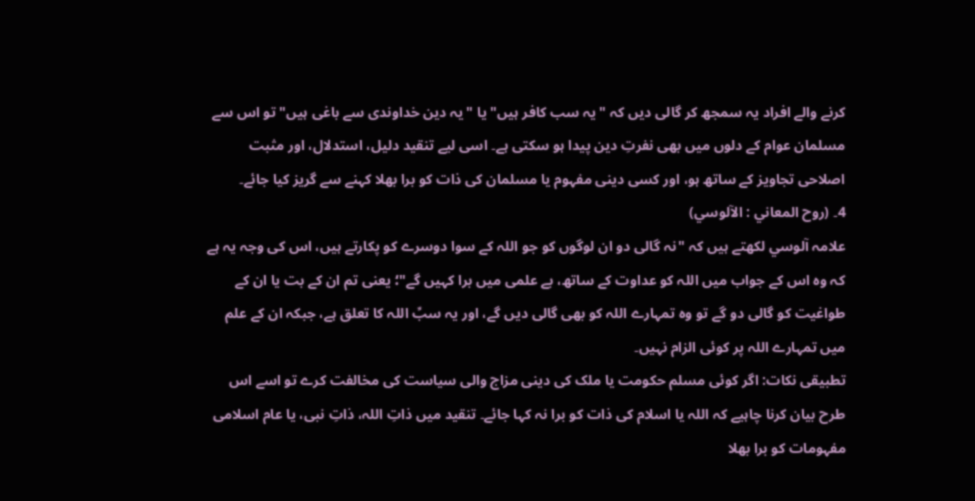کرنے والے افراد یہ سمجھ کر گالی دیں کہ "یہ سب کافر ہیں" یا "یہ دین خداوندی سے باغی ہیں" تو اس سے مسلمان عوام کے دلوں میں بھی نفرتِ دین پیدا ہو سکتی ہے۔ اسی لیے تنقید دلیل، استدلال، اور مثبت اصلاحی تجاویز کے ساتھ ہو، اور کسی دینی مفہوم یا مسلمان کی ذات کو برا بھلا کہنے سے گریز کیا جائے۔
4۔ (روح المعاني : الآلوسي)
علامہ آلوسي لکھتے ہیں کہ "نہ گالی دو ان لوگوں کو جو اللہ کے سوا دوسرے کو پکارتے ہیں، اس کی وجہ یہ ہے کہ وہ اس کے جواب میں اللہ کو عداوت کے ساتھ، بے علمی میں برا کہیں گے"؛ یعنی تم ان کے بت یا ان کے طواغیت کو گالی دو گے تو وہ تمہارے اللہ کو بھی گالی دیں گے، اور یہ سبِّ اللہ کا تعلق ہے، جبکہ ان کے علم میں تمہارے اللہ پر کوئی الزام نہیں۔
تطبیقی نکات: اگر کوئی مسلم حکومت یا ملک کی دینی مزاج والی سیاست کی مخالفت کرے تو اسے اس طرح بیان کرنا چاہیے کہ اللہ یا اسلام کی ذات کو برا نہ کہا جائے۔ تنقید میں ذاتِ اللہ، ذاتِ نبی، یا عام اسلامی مفہومات کو برا بھلا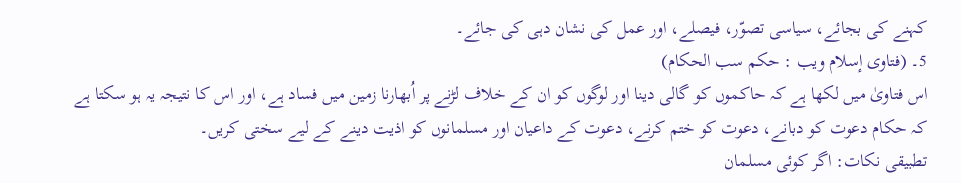کہنے کی بجائے، سیاسی تصوّر، فیصلے، اور عمل کی نشان دہی کی جائے۔
5۔ (فتاوى إسلام ويب : حکم سب الحكام)
اس فتاویٰ میں لکھا ہے کہ حاکموں کو گالی دینا اور لوگوں کو ان کے خلاف لڑنے پر اُبھارنا زمین میں فساد ہے، اور اس کا نتیجہ یہ ہو سکتا ہے کہ حکام دعوت کو دبانے، دعوت کو ختم کرنے، دعوت کے داعیان اور مسلمانوں کو اذیت دینے کے لیے سختی کریں۔
تطبیقی نکات: اگر کوئی مسلمان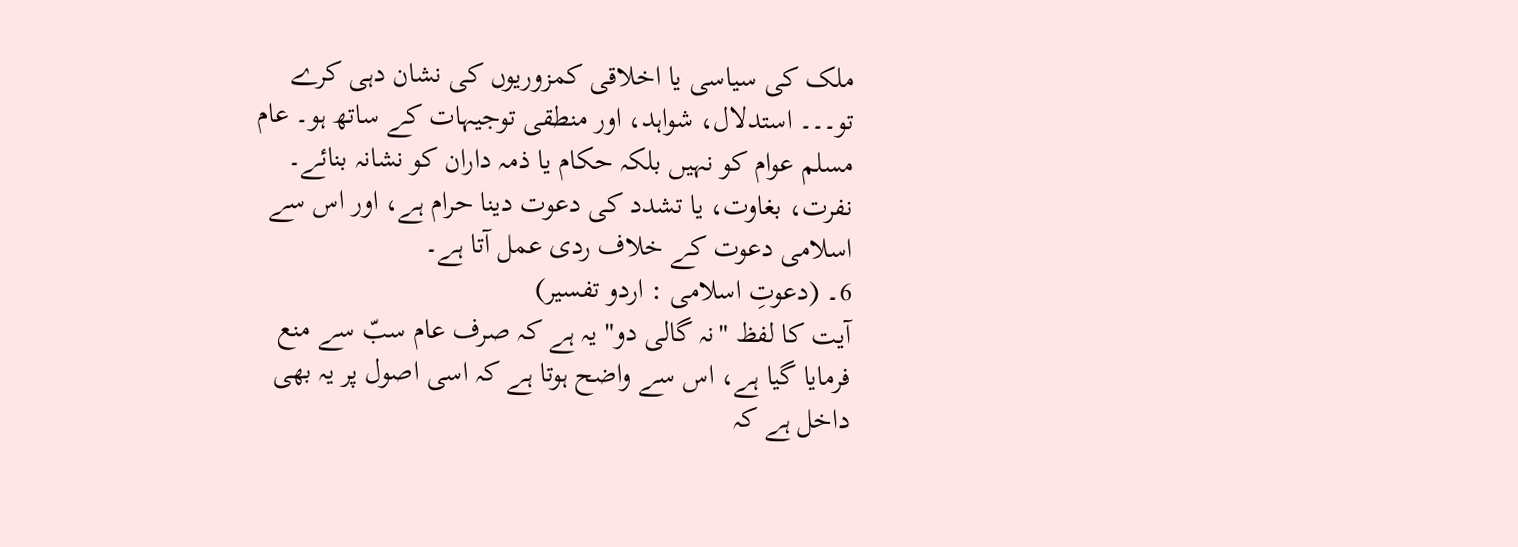ملک کی سیاسی یا اخلاقی کمزوریوں کی نشان دہی کرے تو۔۔۔ استدلال، شواہد، اور منطقی توجیہات کے ساتھ ہو۔ عام مسلم عوام کو نہیں بلکہ حکام یا ذمہ داران کو نشانہ بنائے۔ نفرت، بغاوت، یا تشدد کی دعوت دینا حرام ہے، اور اس سے اسلامی دعوت کے خلاف ردی عمل آتا ہے۔
6۔ (دعوتِ اسلامی : اردو تفسیر)
آیت کا لفظ "نہ گالی دو" یہ ہے کہ صرف عام سبّ سے منع فرمایا گیا ہے، اس سے واضح ہوتا ہے کہ اسی اصول پر یہ بھی داخل ہے کہ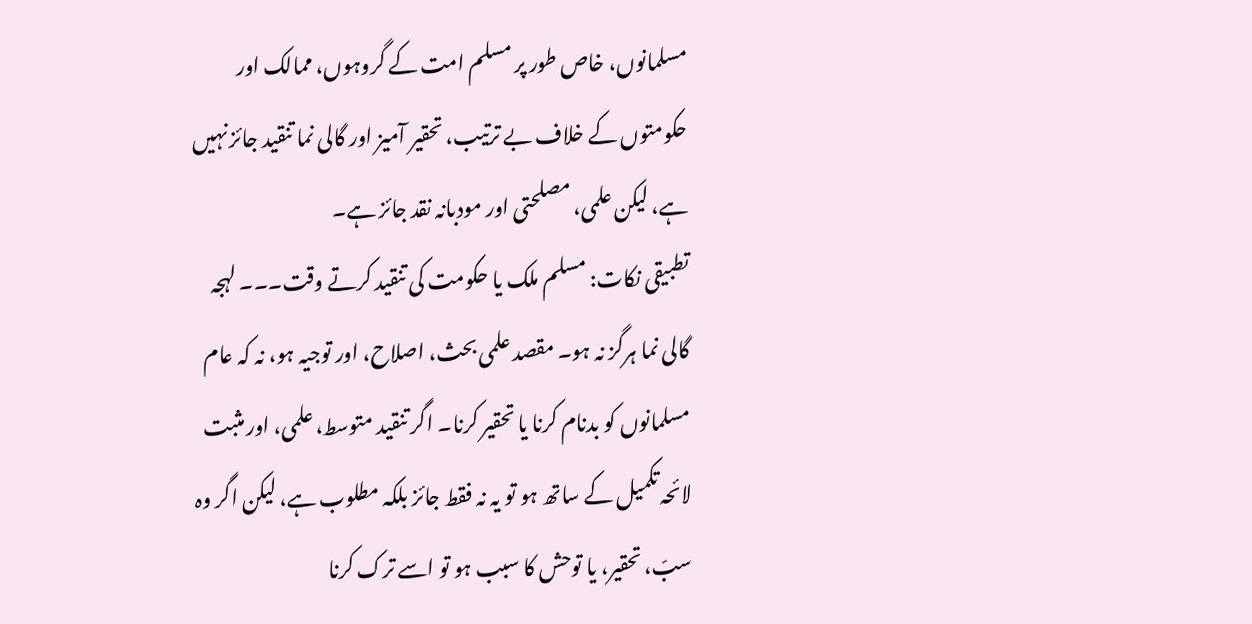مسلمانوں، خاص طور پر مسلم امت کے گروہوں، ممالک اور حکومتوں کے خلاف بے ترتیب، تحقیر آمیز اور گالی نما تنقید جائز نہیں ہے، لیکن علمی، مصلحتی اور مودبانہ نقد جائز ہے۔
تطبیقی نکات: مسلم ملک یا حکومت کی تنقید کرتے وقت۔۔۔ لہجہ گالی نما ہرگز نہ ہو۔ مقصد علمی بحث، اصلاح، اور توجیہ ہو، نہ کہ عام مسلمانوں کو بدنام کرنا یا تحقیر کرنا۔ اگر تنقید متوسط، علمی، اور مثبت لائحہ تکمیل کے ساتھ ہو تو یہ نہ فقط جائز بلکہ مطلوب ہے، لیکن اگر وہ سبّ، تحقیر، یا توحش کا سبب ہو تو اسے ترک کرنا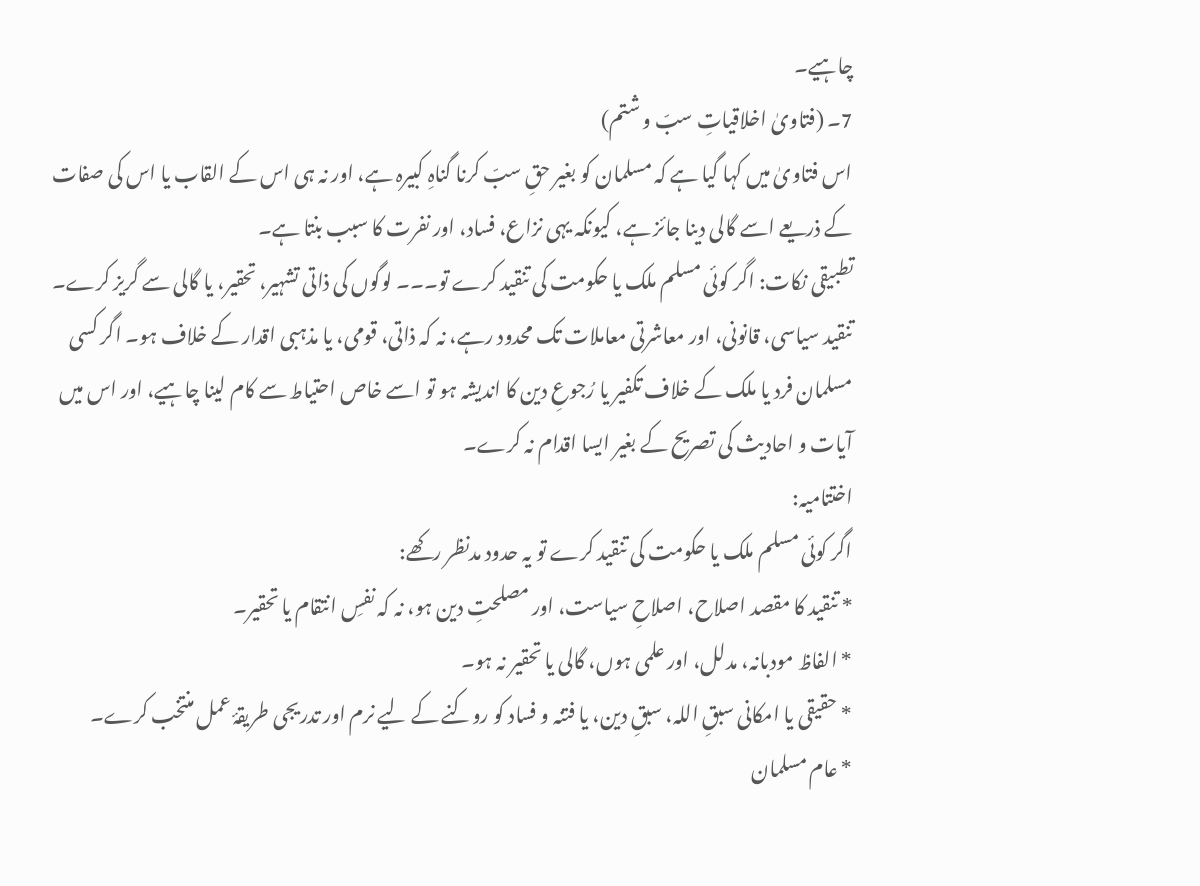چاہیے۔
7۔ (فتاویٰ اخلاقیاتِ سبّ و شتم)
اس فتاویٰ میں کہا گیا ہے کہ مسلمان کو بغیر حقِ سبّ کرنا گناہِ کبیرہ ہے، اور نہ ہی اس کے القاب یا اس کی صفات کے ذریعے اسے گالی دینا جائز ہے، کیونکہ یہی نزاع، فساد، اور نفرت کا سبب بنتا ہے۔
تطبیقی نکات: اگر کوئی مسلم ملک یا حکومت کی تنقید کرے تو۔۔۔ لوگوں کی ذاتی تشہیر، تحقیر، یا گالی سے گریز کرے۔ تنقید سیاسی، قانونی، اور معاشرتی معاملات تک محدود رہے، نہ کہ ذاتی، قومی، یا مذہبی اقدار کے خلاف ہو۔ اگر کسی مسلمان فرد یا ملک کے خلاف تکفیر یا رُجوعِ دین کا اندیشہ ہو تو اسے خاص احتیاط سے کام لینا چاہیے، اور اس میں آیات و احادیث کی تصریح کے بغیر ایسا اقدام نہ کرے۔
اختتامیہ:
اگر کوئی مسلم ملک یا حکومت کی تنقید کرے تو یہ حدود مدنظر رکھے:
* تنقید کا مقصد اصلاح، اصلاحِ سیاست، اور مصلحتِ دین ہو، نہ کہ نفسِ انتقام یا تحقیر۔
* الفاظ مودبانہ، مدلل، اور علمی ہوں، گالی یا تحقیر نہ ہو۔
* حقیقی یا امکانی سبقِ اللہ، سبقِ دین، یا فتنہ و فساد کو روکنے کے لیے نرم اور تدریجی طریقۂ عمل منتخب کرے۔
* عام مسلمان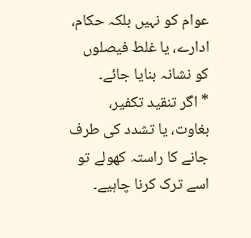عوام کو نہیں بلکہ حکام، ادارے، یا غلط فیصلوں کو نشانہ بنایا جائے۔
* اگر تنقید تکفیر، بغاوت، یا تشدد کی طرف جانے کا راستہ کھولے تو اسے ترک کرنا چاہیے۔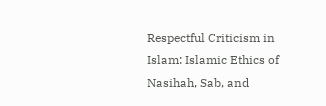Respectful Criticism in Islam: Islamic Ethics of Nasihah, Sab, and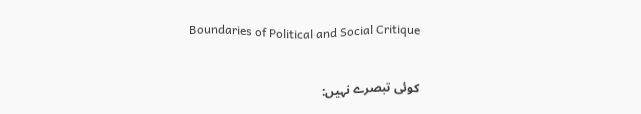Boundaries of Political and Social Critique


کوئی تبصرے نہیں: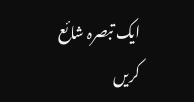ایک تبصرہ شائع کریں